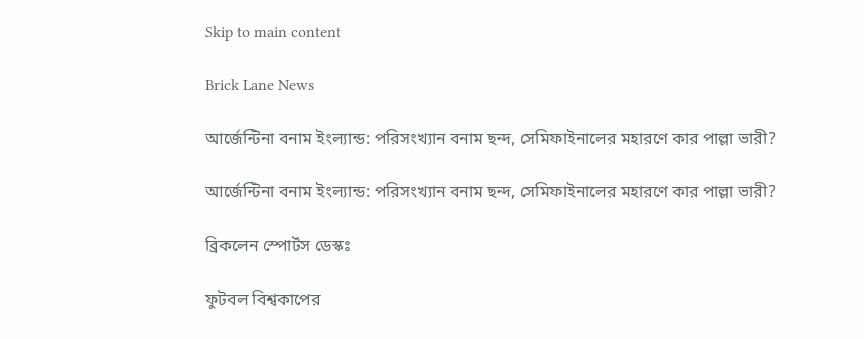Skip to main content

Brick Lane News

আর্জেন্টিনা বনাম ইংল্যান্ড: পরিসংখ্যান বনাম ছন্দ, সেমিফাইনালের মহারণে কার পাল্লা ভারী?

আর্জেন্টিনা বনাম ইংল্যান্ড: পরিসংখ্যান বনাম ছন্দ, সেমিফাইনালের মহারণে কার পাল্লা ভারী?

ব্রিকলেন স্পোর্টস ডেস্কঃ

ফুটবল বিশ্বকাপের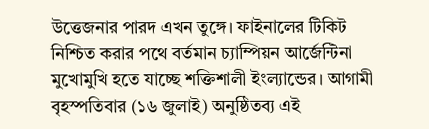উত্তেজনার পারদ এখন তুঙ্গে। ফাইনালের টিকিট নিশ্চিত করার পথে বর্তমান চ্যাম্পিয়ন আর্জেন্টিনা মুখোমুখি হতে যাচ্ছে শক্তিশালী ইংল্যান্ডের। আগামী বৃহস্পতিবার (১৬ জুলাই) অনুষ্ঠিতব্য এই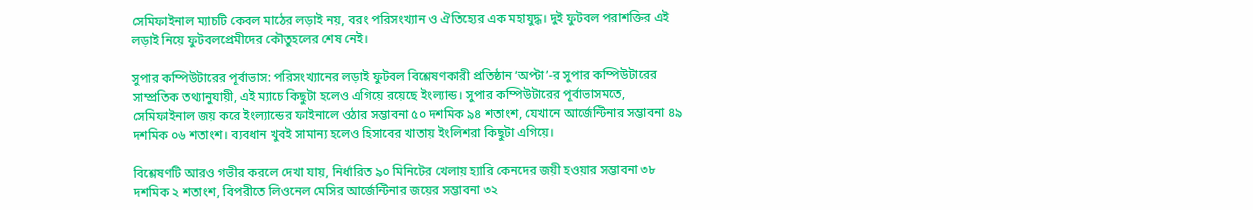সেমিফাইনাল ম্যাচটি কেবল মাঠের লড়াই নয়, বরং পরিসংখ্যান ও ঐতিহ্যের এক মহাযুদ্ধ। দুই ফুটবল পরাশক্তির এই লড়াই নিয়ে ফুটবলপ্রেমীদের কৌতুহলের শেষ নেই।

সুপার কম্পিউটারের পূর্বাভাস: পরিসংখ্যানের লড়াই ফুটবল বিশ্লেষণকারী প্রতিষ্ঠান ‘অপ্টা’-র সুপার কম্পিউটারের সাম্প্রতিক তথ্যানুযায়ী, এই ম্যাচে কিছুটা হলেও এগিয়ে রয়েছে ইংল্যান্ড। সুপার কম্পিউটারের পূর্বাভাসমতে, সেমিফাইনাল জয় করে ইংল্যান্ডের ফাইনালে ওঠার সম্ভাবনা ৫০ দশমিক ৯৪ শতাংশ, যেখানে আর্জেন্টিনার সম্ভাবনা ৪৯ দশমিক ০৬ শতাংশ। ব্যবধান খুবই সামান্য হলেও হিসাবের খাতায় ইংলিশরা কিছুটা এগিয়ে।

বিশ্লেষণটি আরও গভীর করলে দেখা যায়, নির্ধারিত ৯০ মিনিটের খেলায় হ্যারি কেনদের জয়ী হওয়ার সম্ভাবনা ৩৮ দশমিক ২ শতাংশ, বিপরীতে লিওনেল মেসির আর্জেন্টিনার জয়ের সম্ভাবনা ৩২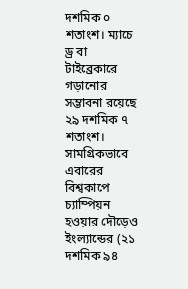দশমিক ০ শতাংশ। ম্যাচে ড্র বা টাইব্রেকারে গড়ানোর সম্ভাবনা রয়েছে ২৯ দশমিক ৭ শতাংশ। সামগ্রিকভাবে এবারের বিশ্বকাপে চ্যাম্পিয়ন হওয়ার দৌড়েও ইংল্যান্ডের (২১ দশমিক ৯৪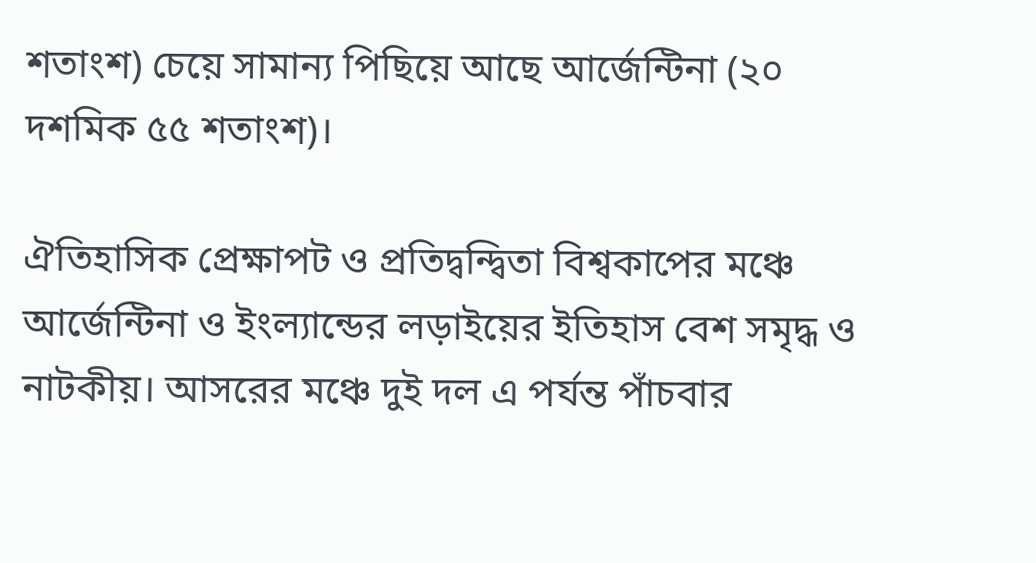শতাংশ) চেয়ে সামান্য পিছিয়ে আছে আর্জেন্টিনা (২০ দশমিক ৫৫ শতাংশ)।

ঐতিহাসিক প্রেক্ষাপট ও প্রতিদ্বন্দ্বিতা বিশ্বকাপের মঞ্চে আর্জেন্টিনা ও ইংল্যান্ডের লড়াইয়ের ইতিহাস বেশ সমৃদ্ধ ও নাটকীয়। আসরের মঞ্চে দুই দল এ পর্যন্ত পাঁচবার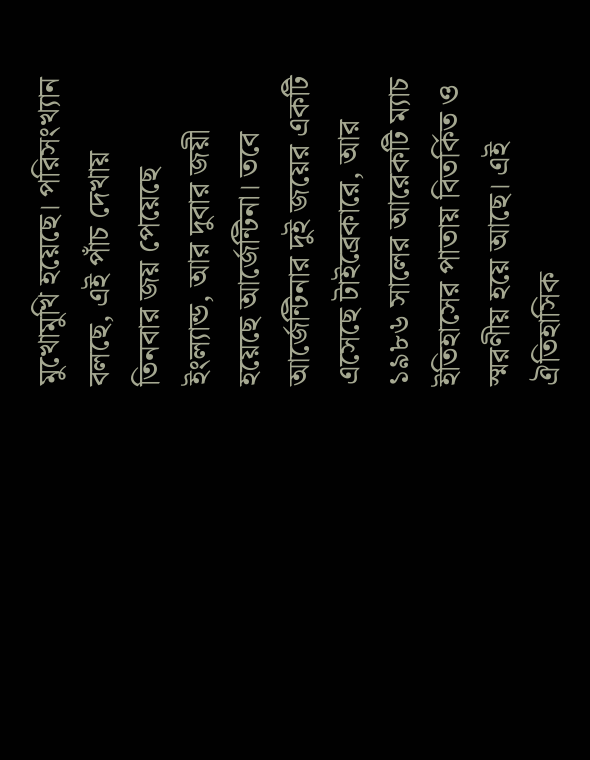মুখোমুখি হয়েছে। পরিসংখ্যান বলছে, এই পাঁচ দেখায় তিনবার জয় পেয়েছে ইংল্যান্ড, আর দুবার জয়ী হয়েছে আর্জেন্টিনা। তবে আর্জেন্টিনার দুই জয়ের একটি এসেছে টাইব্রেকারে, আর ১৯৮৬ সালের আরেকটি ম্যাচ ইতিহাসের পাতায় বিতর্কিত ও স্মরণীয় হয়ে আছে। এই ঐতিহাসিক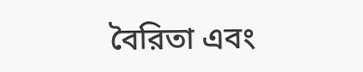বৈরিতা এবং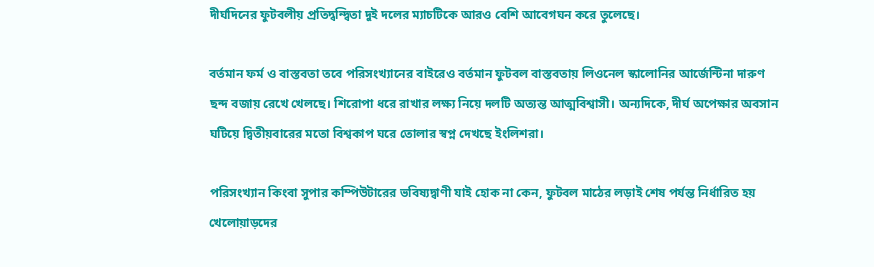দীর্ঘদিনের ফুটবলীয় প্রতিদ্বন্দ্বিতা দুই দলের ম্যাচটিকে আরও বেশি আবেগঘন করে তুলেছে।

বর্তমান ফর্ম ও বাস্তবতা তবে পরিসংখ্যানের বাইরেও বর্তমান ফুটবল বাস্তবতায় লিওনেল স্কালোনির আর্জেন্টিনা দারুণ ছন্দ বজায় রেখে খেলছে। শিরোপা ধরে রাখার লক্ষ্য নিয়ে দলটি অত্যন্ত আত্মবিশ্বাসী। অন্যদিকে, দীর্ঘ অপেক্ষার অবসান ঘটিয়ে দ্বিতীয়বারের মতো বিশ্বকাপ ঘরে তোলার স্বপ্ন দেখছে ইংলিশরা।

পরিসংখ্যান কিংবা সুপার কম্পিউটারের ভবিষ্যদ্বাণী যাই হোক না কেন, ফুটবল মাঠের লড়াই শেষ পর্যন্ত নির্ধারিত হয় খেলোয়াড়দের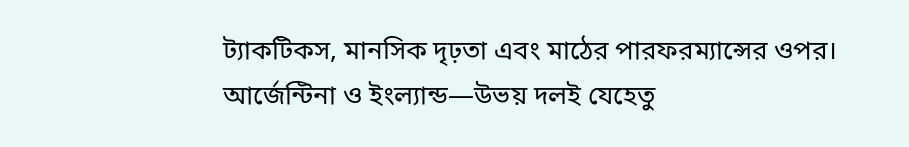ট্যাকটিকস, মানসিক দৃঢ়তা এবং মাঠের পারফরম্যান্সের ওপর। আর্জেন্টিনা ও ইংল্যান্ড—উভয় দলই যেহেতু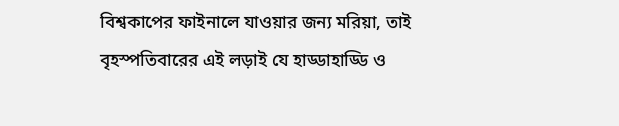বিশ্বকাপের ফাইনালে যাওয়ার জন্য মরিয়া, তাই বৃহস্পতিবারের এই লড়াই যে হাড্ডাহাড্ডি ও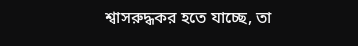শ্বাসরুদ্ধকর হতে যাচ্ছে, তা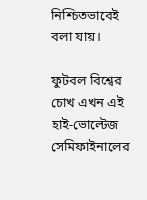নিশ্চিতভাবেই বলা যায়।

ফুটবল বিশ্বের চোখ এখন এই হাই-ভোল্টেজ সেমিফাইনালের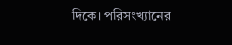দিকে। পরিসংখ্যানের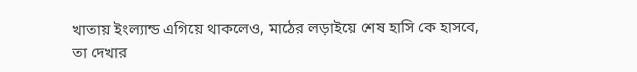খাতায় ইংল্যান্ড এগিয়ে থাকলেও, মাঠের লড়াইয়ে শেষ হাসি কে হাসবে, তা দেখার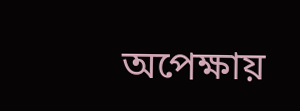অপেক্ষায়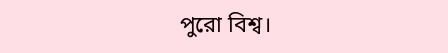পুরো বিশ্ব।